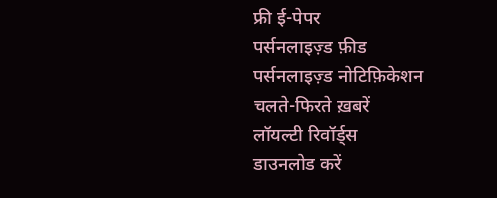फ्री ई-पेपर
पर्सनलाइज़्ड फ़ीड
पर्सनलाइज़्ड नोटिफ़िकेशन
चलते-फिरते ख़बरें
लॉयल्टी रिवॉर्ड्स
डाउनलोड करें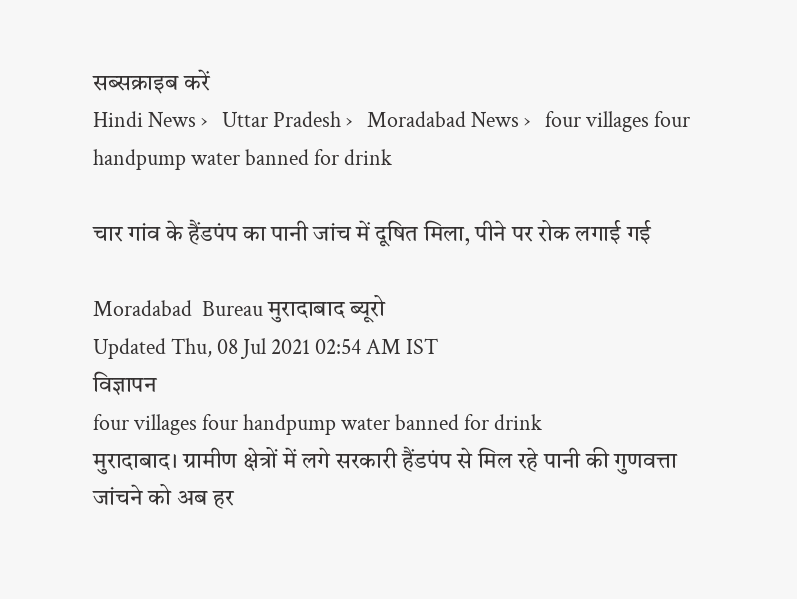सब्सक्राइब करें
Hindi News ›   Uttar Pradesh ›   Moradabad News ›   four villages four handpump water banned for drink

चार गांव के हैंडपंप का पानी जांच में दूषित मिला, पीने पर रोक लगाई गई

Moradabad  Bureau मुरादाबाद ब्यूरो
Updated Thu, 08 Jul 2021 02:54 AM IST
विज्ञापन
four villages four handpump water banned for drink
मुरादाबाद। ग्रामीण क्षेत्रों में लगे सरकारी हैंडपंप से मिल रहे पानी की गुणवत्ता जांचने को अब हर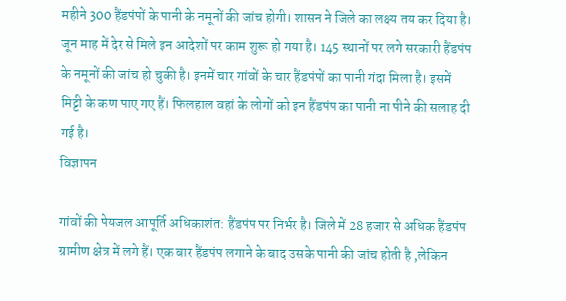महीने 300 हैंडपंपों के पानी के नमूनों की जांच होगी। शासन ने जिले का लक्ष्य तय कर दिया है। जून माह में देर से मिले इन आदेशों पर काम शुरू हो गया है। 145 स्थानों पर लगे सरकारी हैंडपंप के नमूनों की जांच हो चुकी है। इनमें चार गांवों के चार हैंडपंपों का पानी गंदा मिला है। इसमें मिट्टी के कण पाए गए हैं। फिलहाल वहां के लोगों को इन हैंडपंप का पानी ना पीने की सलाह दी गई है।
विज्ञापन

गांवों की पेयजल आपूर्ति अधिकाशंत: हैंडपंप पर निर्भर है। जिले में 28 हजार से अधिक हैंडपंप ग्रामीण क्षेत्र में लगे हैं। एक बार हैंडपंप लगाने के बाद उसके पानी की जांच होती है ,लेकिन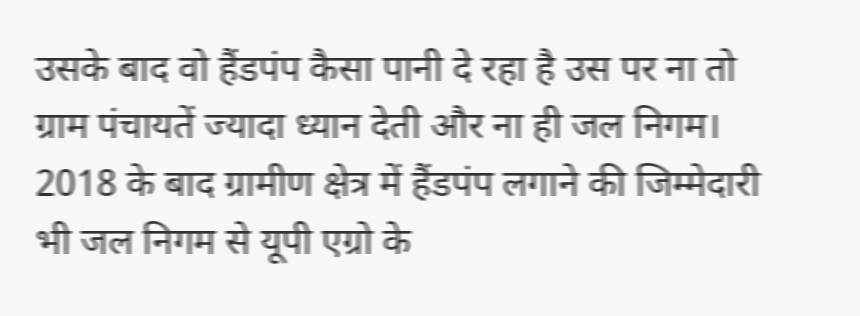उसके बाद वो हैंडपंप कैसा पानी दे रहा है उस पर ना तो ग्राम पंचायतें ज्यादा ध्यान देती और ना ही जल निगम। 2018 के बाद ग्रामीण क्षेत्र में हैंडपंप लगाने की जिम्मेदारी भी जल निगम से यूपी एग्रो के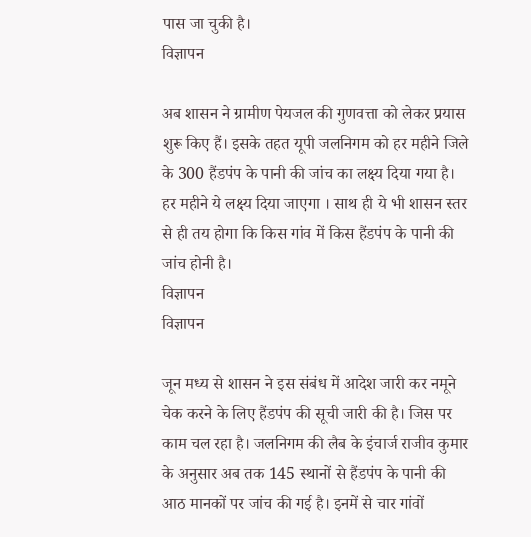पास जा चुकी है।
विज्ञापन

अब शासन ने ग्रामीण पेयजल की गुणवत्ता को लेकर प्रयास शुरू किए हैं। इसके तहत यूपी जलनिगम को हर महीने जिले के 300 हैंडपंप के पानी की जांच का लक्ष्य दिया गया है। हर महीने ये लक्ष्य दिया जाएगा । साथ ही ये भी शासन स्तर से ही तय होगा कि किस गांव में किस हैंडपंप के पानी की जांच होनी है।
विज्ञापन
विज्ञापन

जून मध्य से शासन ने इस संबंध में आदेश जारी कर नमूने चेक करने के लिए हैंडपंप की सूची जारी की है। जिस पर काम चल रहा है। जलनिगम की लैब के इंचार्ज राजीव कुमार के अनुसार अब तक 145 स्थानों से हैंडपंप के पानी की आठ मानकों पर जांच की गई है। इनमें से चार गांवों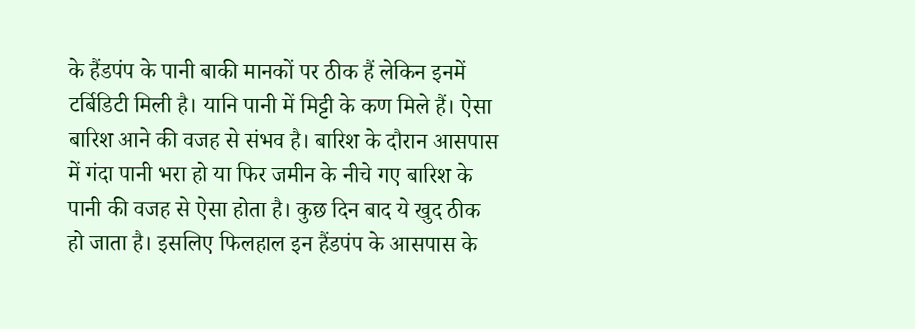के हैंडपंप के पानी बाकी मानकों पर ठीक हैं लेकिन इनमें टर्बिडिटी मिली है। यानि पानी में मिट्टी के कण मिले हैं। ऐसा बारिश आने की वजह से संभव है। बारिश के दौरान आसपास में गंदा पानी भरा हो या फिर जमीन के नीचे गए बारिश के पानी की वजह से ऐसा होता है। कुछ दिन बाद ये खुद ठीक हो जाता है। इसलिए फिलहाल इन हैंडपंप के आसपास के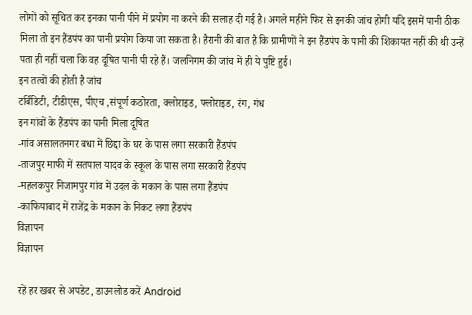लोगों को सूचित कर इनका पानी पीने में प्रयोग ना करने की सलाह दी गई है। अगले महीने फिर से इनकी जांच होगी यदि इसमें पानी ठीक मिला तो इन हैंडपंप का पानी प्रयोग किया जा सकता है। हैरानी की बात है कि ग्रामीणों ने इन हैंडपंप के पानी की शिकायत नहीं की थी उन्हें पता ही नहीं चला कि वह दूषित पानी पी रहे हैं। जलनिगम की जांच में ही ये पुष्टि हुई।
इन तत्वों की होती है जांच
टर्बिडिटी, टीडीएस, पीएच ,संपूर्ण कठोरता, क्लोराइड, फ्लोराइड, रंग, गंध
इन गांवों के हैंडपंप का पानी मिला दूषित
-गांव असालतनगर बधा में छिद्दा के घर के पास लगा सरकारी हैंडपंप
-ताजपुर माफी में सतपाल यादव के स्कूल के पास लगा सरकारी हैंडपंप
-महलकपुर निजामपुर गांव में उदल के मकान के पास लगा हैंडपंप
-काफियाबाद में राजेंद्र के मकान के निकट लगा हैंडपंप
विज्ञापन
विज्ञापन

रहें हर खबर से अपडेट, डाउनलोड करें Android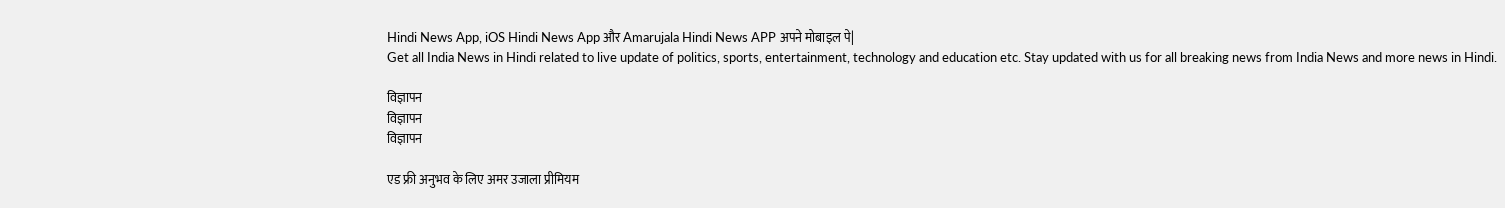Hindi News App, iOS Hindi News App और Amarujala Hindi News APP अपने मोबाइल पे|
Get all India News in Hindi related to live update of politics, sports, entertainment, technology and education etc. Stay updated with us for all breaking news from India News and more news in Hindi.

विज्ञापन
विज्ञापन
विज्ञापन

एड फ्री अनुभव के लिए अमर उजाला प्रीमियम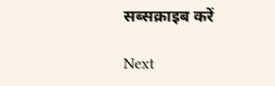सब्सक्राइब करें

Next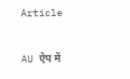Article

AU ऐप में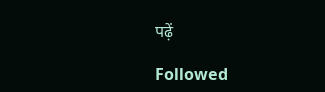पढ़ें

Followed